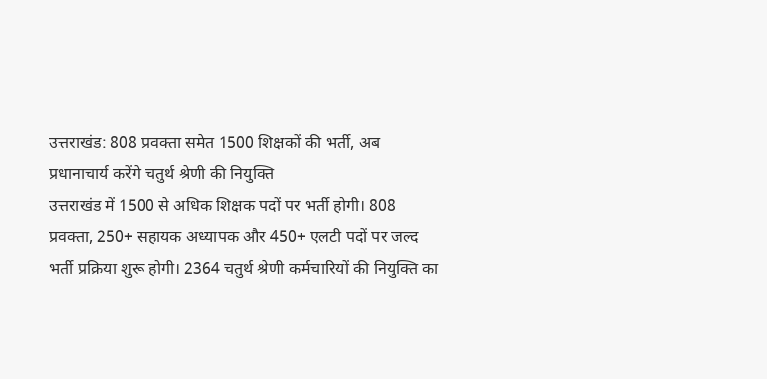उत्तराखंड: 808 प्रवक्ता समेत 1500 शिक्षकों की भर्ती, अब प्रधानाचार्य करेंगे चतुर्थ श्रेणी की नियुक्ति
उत्तराखंड में 1500 से अधिक शिक्षक पदों पर भर्ती होगी। 808 प्रवक्ता, 250+ सहायक अध्यापक और 450+ एलटी पदों पर जल्द भर्ती प्रक्रिया शुरू होगी। 2364 चतुर्थ श्रेणी कर्मचारियों की नियुक्ति का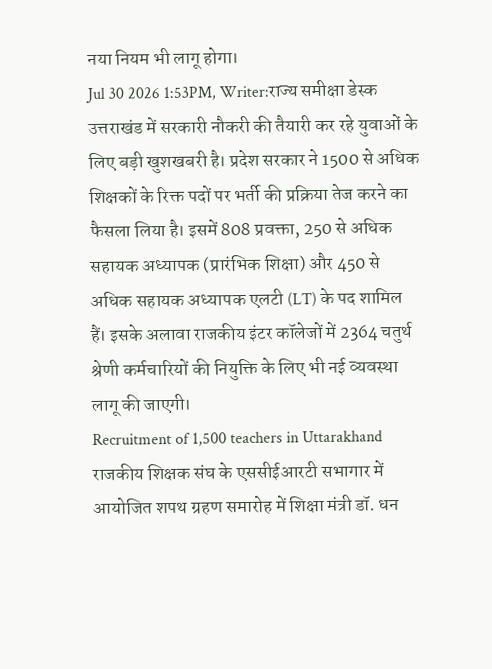नया नियम भी लागू होगा।
Jul 30 2026 1:53PM, Writer:राज्य समीक्षा डेस्क
उत्तराखंड में सरकारी नौकरी की तैयारी कर रहे युवाओं के लिए बड़ी खुशखबरी है। प्रदेश सरकार ने 1500 से अधिक शिक्षकों के रिक्त पदों पर भर्ती की प्रक्रिया तेज करने का फैसला लिया है। इसमें 808 प्रवक्ता, 250 से अधिक सहायक अध्यापक (प्रारंभिक शिक्षा) और 450 से अधिक सहायक अध्यापक एलटी (LT) के पद शामिल हैं। इसके अलावा राजकीय इंटर कॉलेजों में 2364 चतुर्थ श्रेणी कर्मचारियों की नियुक्ति के लिए भी नई व्यवस्था लागू की जाएगी।
Recruitment of 1,500 teachers in Uttarakhand
राजकीय शिक्षक संघ के एससीईआरटी सभागार में आयोजित शपथ ग्रहण समारोह में शिक्षा मंत्री डॉ. धन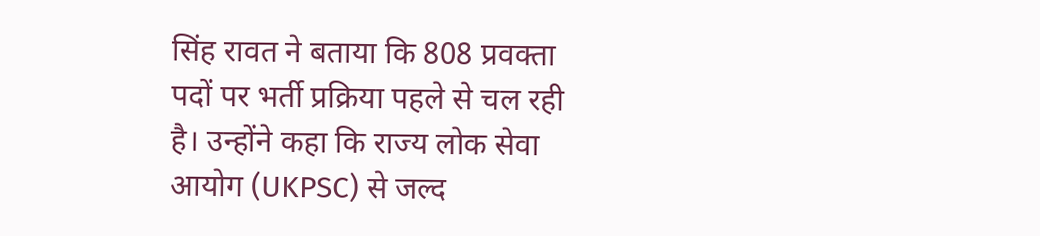सिंह रावत ने बताया कि 808 प्रवक्ता पदों पर भर्ती प्रक्रिया पहले से चल रही है। उन्होंने कहा कि राज्य लोक सेवा आयोग (UKPSC) से जल्द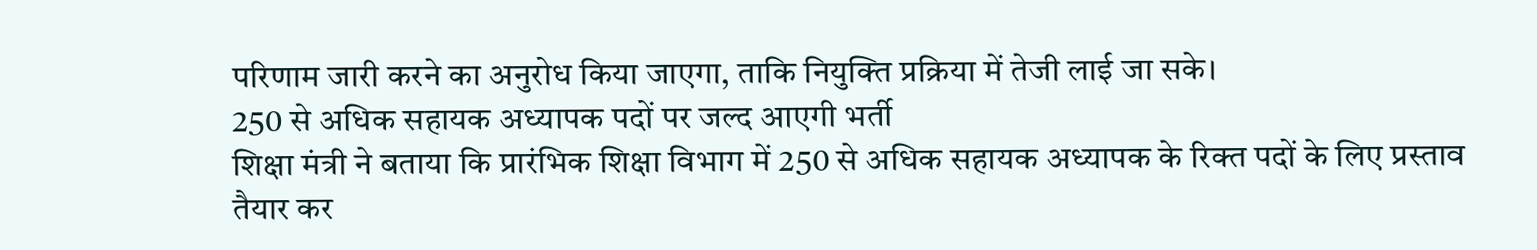परिणाम जारी करने का अनुरोध किया जाएगा, ताकि नियुक्ति प्रक्रिया में तेजी लाई जा सके।
250 से अधिक सहायक अध्यापक पदों पर जल्द आएगी भर्ती
शिक्षा मंत्री ने बताया कि प्रारंभिक शिक्षा विभाग में 250 से अधिक सहायक अध्यापक के रिक्त पदों के लिए प्रस्ताव तैयार कर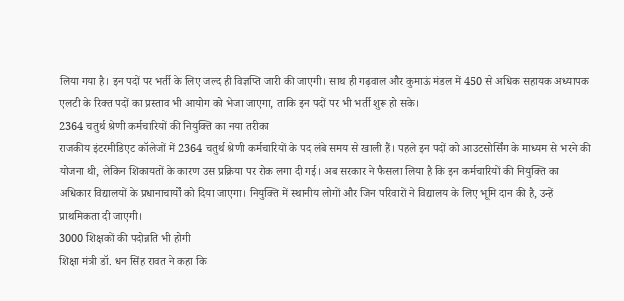लिया गया है। इन पदों पर भर्ती के लिए जल्द ही विज्ञप्ति जारी की जाएगी। साथ ही गढ़वाल और कुमाऊं मंडल में 450 से अधिक सहायक अध्यापक एलटी के रिक्त पदों का प्रस्ताव भी आयोग को भेजा जाएगा, ताकि इन पदों पर भी भर्ती शुरू हो सके।
2364 चतुर्थ श्रेणी कर्मचारियों की नियुक्ति का नया तरीका
राजकीय इंटरमीडिएट कॉलेजों में 2364 चतुर्थ श्रेणी कर्मचारियों के पद लंबे समय से खाली हैं। पहले इन पदों को आउटसोर्सिंग के माध्यम से भरने की योजना थी, लेकिन शिकायतों के कारण उस प्रक्रिया पर रोक लगा दी गई। अब सरकार ने फैसला लिया है कि इन कर्मचारियों की नियुक्ति का अधिकार विद्यालयों के प्रधानाचार्यों को दिया जाएगा। नियुक्ति में स्थानीय लोगों और जिन परिवारों ने विद्यालय के लिए भूमि दान की है, उन्हें प्राथमिकता दी जाएगी।
3000 शिक्षकों की पदोन्नति भी होगी
शिक्षा मंत्री डॉ. धन सिंह रावत ने कहा कि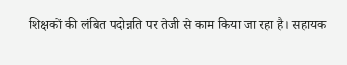शिक्षकों की लंबित पदोन्नति पर तेजी से काम किया जा रहा है। सहायक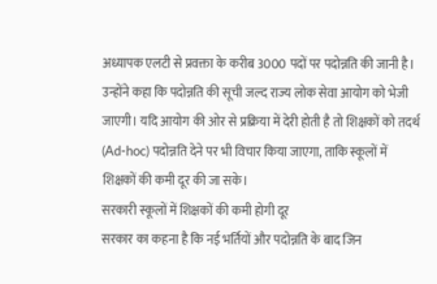अध्यापक एलटी से प्रवक्ता के करीब 3000 पदों पर पदोन्नति की जानी है। उन्होंने कहा कि पदोन्नति की सूची जल्द राज्य लोक सेवा आयोग को भेजी जाएगी। यदि आयोग की ओर से प्रक्रिया में देरी होती है तो शिक्षकों को तदर्थ (Ad-hoc) पदोन्नति देने पर भी विचार किया जाएगा, ताकि स्कूलों में शिक्षकों की कमी दूर की जा सके।
सरकारी स्कूलों में शिक्षकों की कमी होगी दूर
सरकार का कहना है कि नई भर्तियों और पदोन्नति के बाद जिन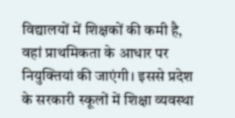विद्यालयों में शिक्षकों की कमी है, वहां प्राथमिकता के आधार पर नियुक्तियां की जाएंगी। इससे प्रदेश के सरकारी स्कूलों में शिक्षा व्यवस्था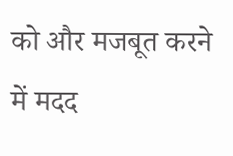को और मजबूत करने में मदद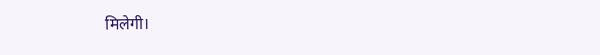मिलेगी।